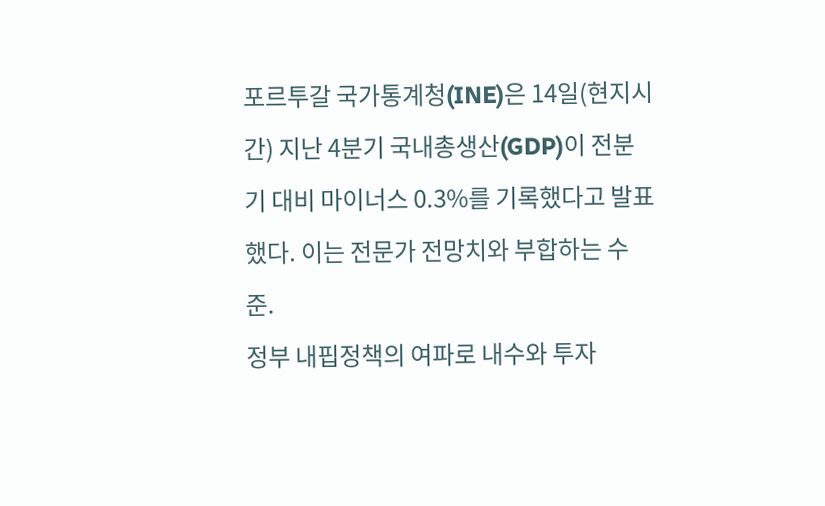포르투갈 국가통계청(INE)은 14일(현지시간) 지난 4분기 국내총생산(GDP)이 전분기 대비 마이너스 0.3%를 기록했다고 발표했다. 이는 전문가 전망치와 부합하는 수준.
정부 내핍정책의 여파로 내수와 투자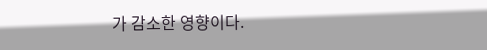가 감소한 영향이다.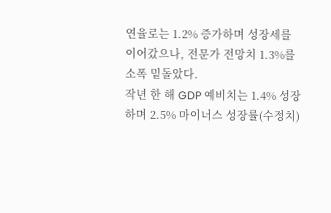연율로는 1.2% 증가하며 성장세를 이어갔으나, 전문가 전망치 1.3%를 소폭 밑돌았다.
작년 한 해 GDP 예비치는 1.4% 성장하며 2.5% 마이너스 성장률(수정치)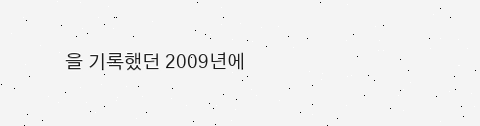을 기록했던 2009년에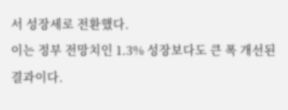서 성장세로 전환했다.
이는 정부 전망치인 1.3% 성장보다도 큰 폭 개선된 결과이다.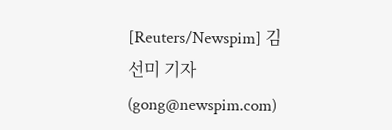[Reuters/Newspim] 김선미 기자 (gong@newspim.com)